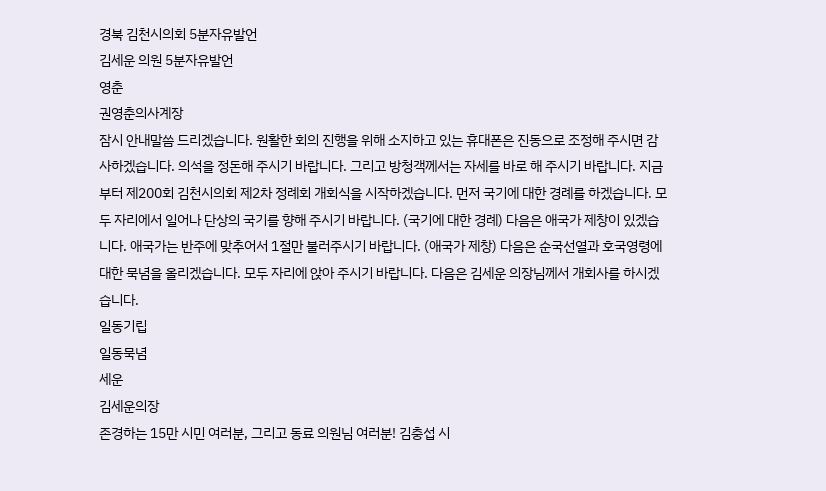경북 김천시의회 5분자유발언
김세운 의원 5분자유발언
영춘
권영춘의사계장
잠시 안내말씀 드리겠습니다. 원활한 회의 진행을 위해 소지하고 있는 휴대폰은 진동으로 조정해 주시면 감사하겠습니다. 의석을 정돈해 주시기 바랍니다. 그리고 방청객께서는 자세를 바로 해 주시기 바랍니다. 지금부터 제200회 김천시의회 제2차 정례회 개회식을 시작하겠습니다. 먼저 국기에 대한 경례를 하겠습니다. 모두 자리에서 일어나 단상의 국기를 향해 주시기 바랍니다. (국기에 대한 경례) 다음은 애국가 제창이 있겠습니다. 애국가는 반주에 맞추어서 1절만 불러주시기 바랍니다. (애국가 제창) 다음은 순국선열과 호국영령에 대한 묵념을 올리겠습니다. 모두 자리에 앉아 주시기 바랍니다. 다음은 김세운 의장님께서 개회사를 하시겠습니다.
일동기립
일동묵념
세운
김세운의장
존경하는 15만 시민 여러분, 그리고 동료 의원님 여러분! 김충섭 시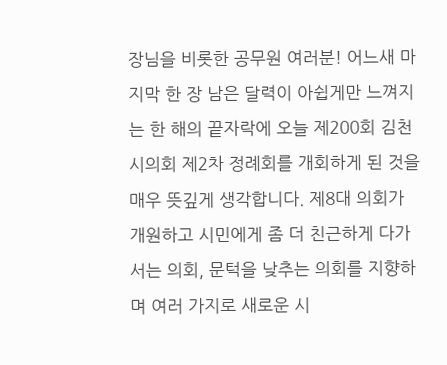장님을 비롯한 공무원 여러분! 어느새 마지막 한 장 남은 달력이 아쉽게만 느껴지는 한 해의 끝자락에 오늘 제200회 김천시의회 제2차 정례회를 개회하게 된 것을 매우 뜻깊게 생각합니다. 제8대 의회가 개원하고 시민에게 좀 더 친근하게 다가서는 의회, 문턱을 낮추는 의회를 지향하며 여러 가지로 새로운 시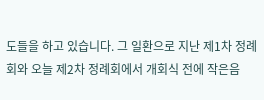도들을 하고 있습니다. 그 일환으로 지난 제1차 정례회와 오늘 제2차 정례회에서 개회식 전에 작은음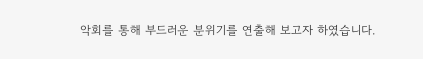악회를 통해 부드러운 분위기를 연출해 보고자 하였습니다.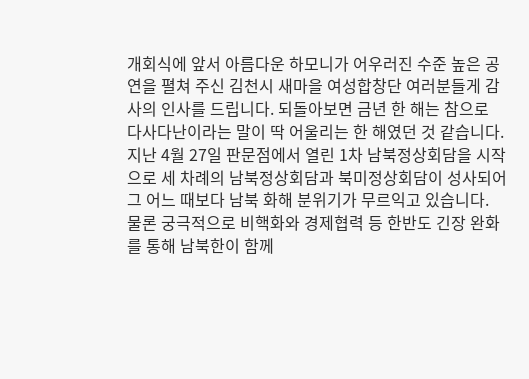개회식에 앞서 아름다운 하모니가 어우러진 수준 높은 공연을 펼쳐 주신 김천시 새마을 여성합창단 여러분들게 감사의 인사를 드립니다. 되돌아보면 금년 한 해는 참으로 다사다난이라는 말이 딱 어울리는 한 해였던 것 같습니다. 지난 4월 27일 판문점에서 열린 1차 남북정상회담을 시작으로 세 차례의 남북정상회담과 북미정상회담이 성사되어 그 어느 때보다 남북 화해 분위기가 무르익고 있습니다. 물론 궁극적으로 비핵화와 경제협력 등 한반도 긴장 완화를 통해 남북한이 함께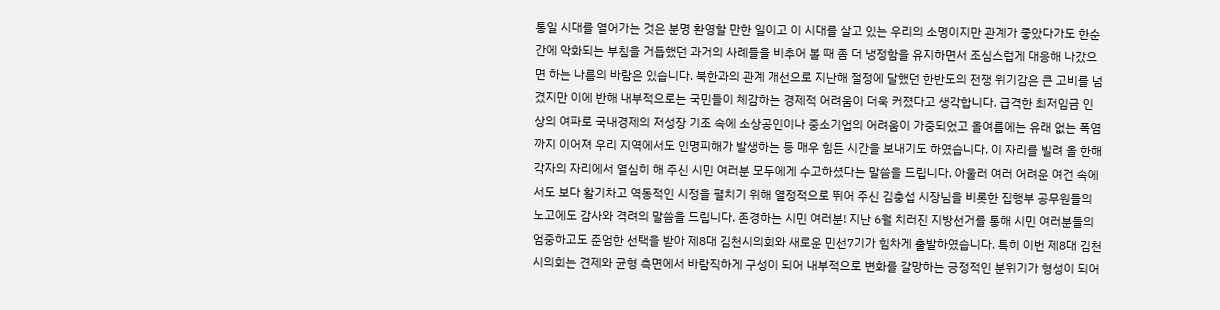통일 시대를 열어가는 것은 분명 환영할 만한 일이고 이 시대를 살고 있는 우리의 소명이지만 관계가 좋았다가도 한순간에 악화되는 부침을 거듭했던 과거의 사례들을 비추어 볼 때 좀 더 냉정함을 유지하면서 조심스럽게 대응해 나갔으면 하는 나름의 바람은 있습니다. 북한과의 관계 개선으로 지난해 절정에 달했던 한반도의 전쟁 위기감은 큰 고비를 넘겼지만 이에 반해 내부적으로는 국민들이 체감하는 경제적 어려움이 더욱 커졌다고 생각합니다. 급격한 최저임금 인상의 여파로 국내경제의 저성장 기조 속에 소상공인이나 중소기업의 어려움이 가중되었고 올여름에는 유래 없는 폭염까지 이어져 우리 지역에서도 인명피해가 발생하는 등 매우 힘든 시간을 보내기도 하였습니다. 이 자리를 빌려 올 한해 각자의 자리에서 열심히 해 주신 시민 여러분 모두에게 수고하셨다는 말씀을 드립니다. 아울러 여러 어려운 여건 속에서도 보다 활기차고 역동적인 시정을 펼치기 위해 열정적으로 뛰어 주신 김충섭 시장님을 비롯한 집행부 공무원들의 노고에도 감사와 격려의 말씀을 드립니다. 존경하는 시민 여러분! 지난 6월 치러진 지방선거를 통해 시민 여러분들의 엄중하고도 준엄한 선택을 받아 제8대 김천시의회와 새로운 민선7기가 힘차게 출발하였습니다. 특히 이번 제8대 김천시의회는 견제와 균형 측면에서 바람직하게 구성이 되어 내부적으로 변화를 갈망하는 긍정적인 분위기가 형성이 되어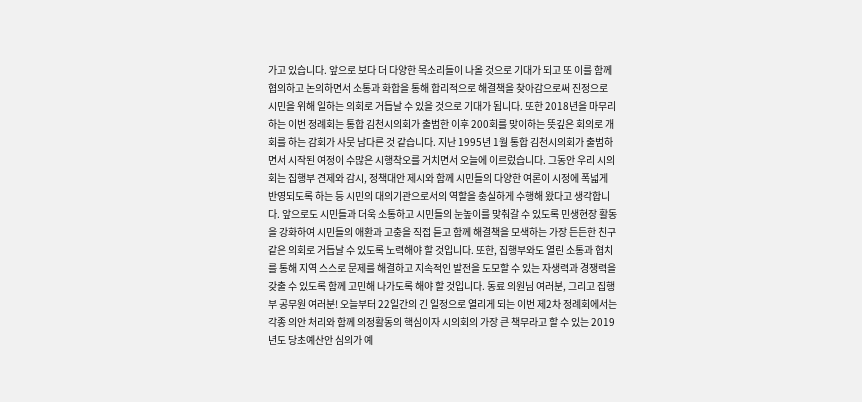가고 있습니다. 앞으로 보다 더 다양한 목소리들이 나올 것으로 기대가 되고 또 이를 함께 협의하고 논의하면서 소통과 화합을 통해 합리적으로 해결책을 찾아감으로써 진정으로 시민을 위해 일하는 의회로 거듭날 수 있을 것으로 기대가 됩니다. 또한 2018년을 마무리하는 이번 정례회는 통합 김천시의회가 출범한 이후 200회를 맞이하는 뜻깊은 회의로 개회를 하는 감회가 사뭇 남다른 것 같습니다. 지난 1995년 1월 통합 김천시의회가 출범하면서 시작된 여정이 수많은 시행착오를 거치면서 오늘에 이르렀습니다. 그동안 우리 시의회는 집행부 견제와 감시, 정책대안 제시와 함께 시민들의 다양한 여론이 시정에 폭넓게 반영되도록 하는 등 시민의 대의기관으로서의 역할을 충실하게 수행해 왔다고 생각합니다. 앞으로도 시민들과 더욱 소통하고 시민들의 눈높이를 맞춰갈 수 있도록 민생현장 활동을 강화하여 시민들의 애환과 고충을 직접 듣고 함께 해결책을 모색하는 가장 든든한 친구 같은 의회로 거듭날 수 있도록 노력해야 할 것입니다. 또한, 집행부와도 열린 소통과 협치를 통해 지역 스스로 문제를 해결하고 지속적인 발전을 도모할 수 있는 자생력과 경쟁력을 갖출 수 있도록 함께 고민해 나가도록 해야 할 것입니다. 동료 의원님 여러분, 그리고 집행부 공무원 여러분! 오늘부터 22일간의 긴 일정으로 열리게 되는 이번 제2차 정례회에서는 각종 의안 처리와 함께 의정활동의 핵심이자 시의회의 가장 큰 책무라고 할 수 있는 2019년도 당초예산안 심의가 예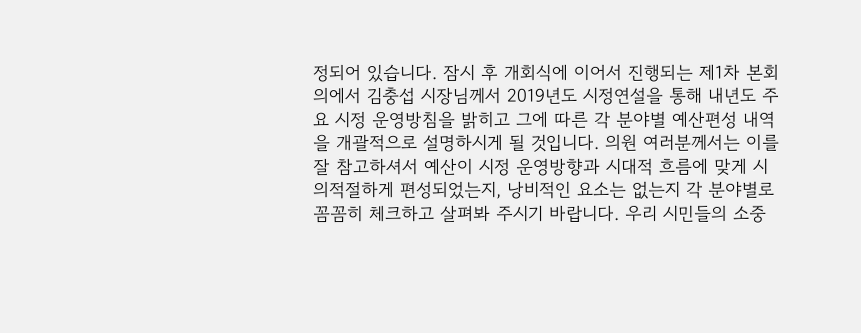정되어 있습니다. 잠시 후 개회식에 이어서 진행되는 제1차 본회의에서 김충섭 시장님께서 2019년도 시정연설을 통해 내년도 주요 시정 운영방침을 밝히고 그에 따른 각 분야별 예산편성 내역을 개괄적으로 설명하시게 될 것입니다. 의원 여러분께서는 이를 잘 참고하셔서 예산이 시정 운영방향과 시대적 흐름에 맞게 시의적절하게 편성되었는지, 낭비적인 요소는 없는지 각 분야별로 꼼꼼히 체크하고 살펴봐 주시기 바랍니다. 우리 시민들의 소중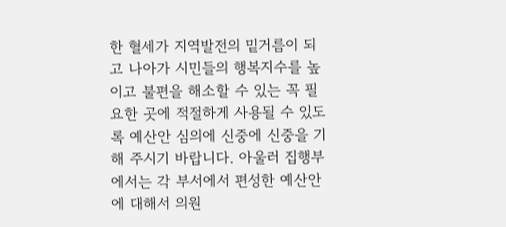한 혈세가 지역발전의 밑거름이 되고 나아가 시민들의 행복지수를 높이고 불편을 해소할 수 있는 꼭 필요한 곳에 적절하게 사용될 수 있도록 예산안 심의에 신중에 신중을 기해 주시기 바랍니다. 아울러 집행부에서는 각 부서에서 편성한 예산안에 대해서 의원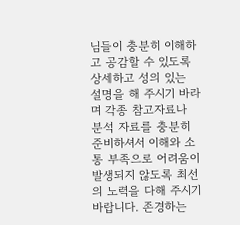님들이 충분히 이해하고 공감할 수 있도록 상세하고 성의 있는 설명을 해 주시기 바라며 각종 참고자료나 분석 자료를 충분히 준비하셔서 이해와 소통 부족으로 어려움이 발생되지 않도록 최선의 노력을 다해 주시기 바랍니다. 존경하는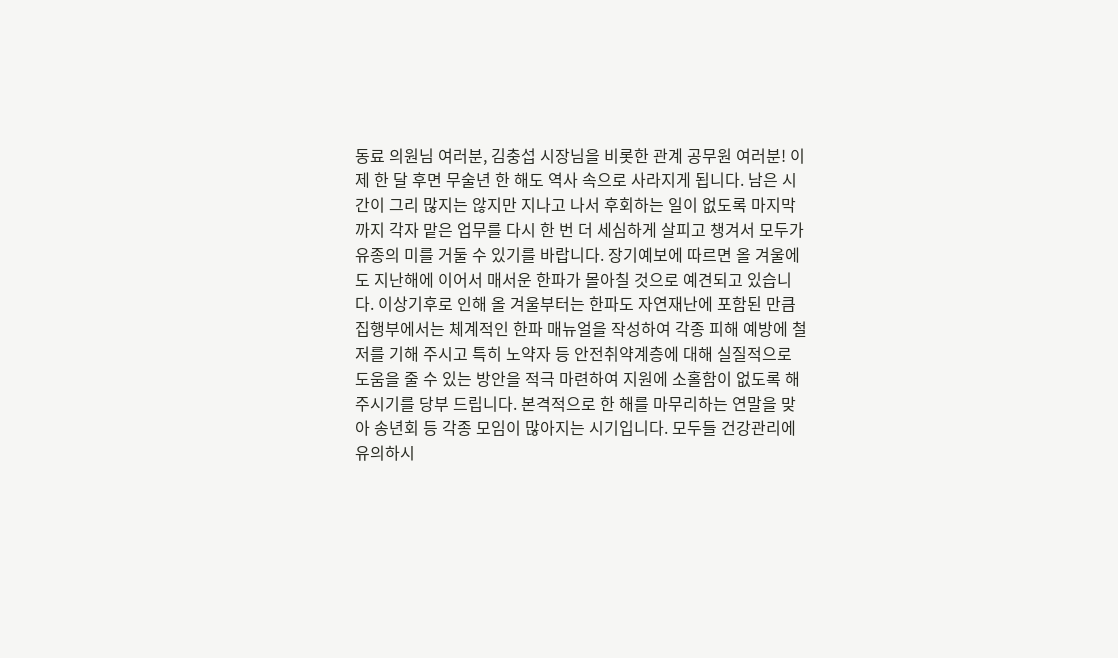동료 의원님 여러분, 김충섭 시장님을 비롯한 관계 공무원 여러분! 이제 한 달 후면 무술년 한 해도 역사 속으로 사라지게 됩니다. 남은 시간이 그리 많지는 않지만 지나고 나서 후회하는 일이 없도록 마지막까지 각자 맡은 업무를 다시 한 번 더 세심하게 살피고 챙겨서 모두가 유종의 미를 거둘 수 있기를 바랍니다. 장기예보에 따르면 올 겨울에도 지난해에 이어서 매서운 한파가 몰아칠 것으로 예견되고 있습니다. 이상기후로 인해 올 겨울부터는 한파도 자연재난에 포함된 만큼 집행부에서는 체계적인 한파 매뉴얼을 작성하여 각종 피해 예방에 철저를 기해 주시고 특히 노약자 등 안전취약계층에 대해 실질적으로 도움을 줄 수 있는 방안을 적극 마련하여 지원에 소홀함이 없도록 해 주시기를 당부 드립니다. 본격적으로 한 해를 마무리하는 연말을 맞아 송년회 등 각종 모임이 많아지는 시기입니다. 모두들 건강관리에 유의하시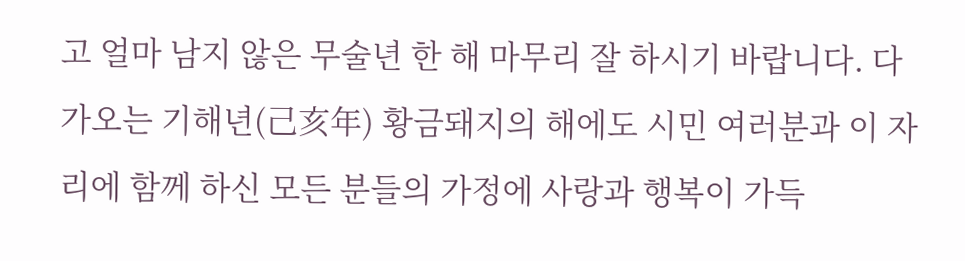고 얼마 남지 않은 무술년 한 해 마무리 잘 하시기 바랍니다. 다가오는 기해년(己亥年) 황금돼지의 해에도 시민 여러분과 이 자리에 함께 하신 모든 분들의 가정에 사랑과 행복이 가득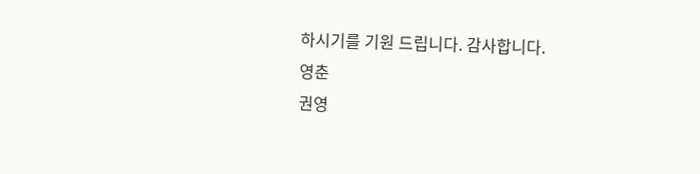하시기를 기원 드립니다. 감사합니다.
영춘
권영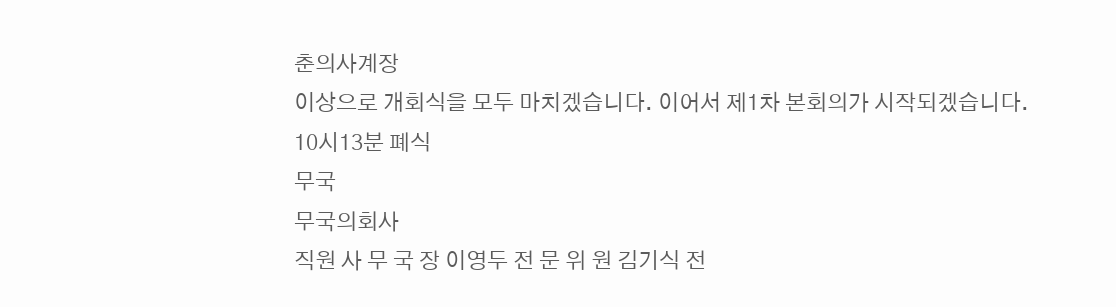춘의사계장
이상으로 개회식을 모두 마치겠습니다. 이어서 제1차 본회의가 시작되겠습니다.
10시13분 폐식
무국
무국의회사
직원 사 무 국 장 이영두 전 문 위 원 김기식 전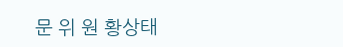문 위 원 황상태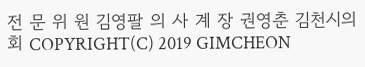전 문 위 원 김영팔 의 사 계 장 권영춘 김천시의회 COPYRIGHT(C) 2019 GIMCHEON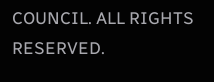COUNCIL. ALL RIGHTS RESERVED.